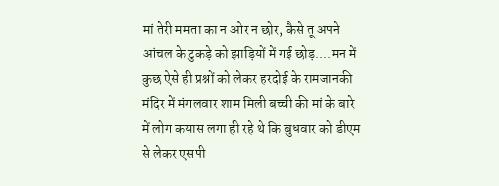मां तेरी ममता का न ओर न छोर, कैसे तू अपने आंचल के टुकड़े को झाड़ियों में गई छोड़....मन में कुछ ऐसे ही प्रश्नों को लेकर हरदोई के रामजानकी मंदिर में मंगलवार शाम मिली बच्ची की मां के बारे में लोग कयास लगा ही रहे थे कि बुधवार को डीएम से लेकर एसपी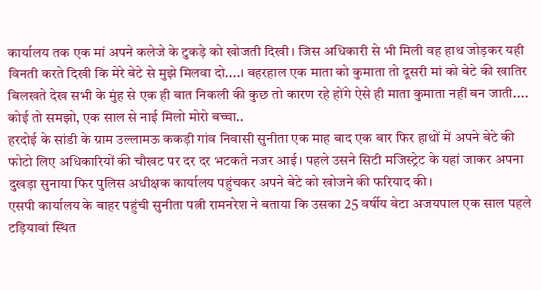कार्यालय तक एक मां अपने कलेजे के टुकड़े को खोजती दिखी। जिस अधिकारी से भी मिली वह हाथ जोड़कर यही विनती करते दिखी कि मेरे बेटे से मुझे मिलवा दो....। बहरहाल एक माता को कुमाता तो दूसरी मां को बेटे की खातिर बिलखते देख सभी के मुंह से एक ही बात निकली की कुछ तो कारण रहे होंगे ऐसे ही माता कुमाता नहीं बन जाती....
कोई तो समझो, एक साल से नाई मिलो मोरो बच्चा..
हरदोई के सांडी के ग्राम उल्लामऊ ककड़ी गांव निवासी सुनीता एक माह बाद एक बार फिर हाथों में अपने बेटे की फोटो लिए अधिकारियों की चौखट पर दर दर भटकते नजर आई। पहले उसने सिटी मजिस्ट्रेट के यहां जाकर अपना दुखड़ा सुनाया फिर पुलिस अधीक्षक कार्यालय पहुंचकर अपने बेटे को खोजने की फरियाद की।
एसपी कार्यालय के बाहर पहुंची सुनीता पत्नी रामनरेश ने बताया कि उसका 25 वर्षीय बेटा अजयपाल एक साल पहले टड़ियावां स्थित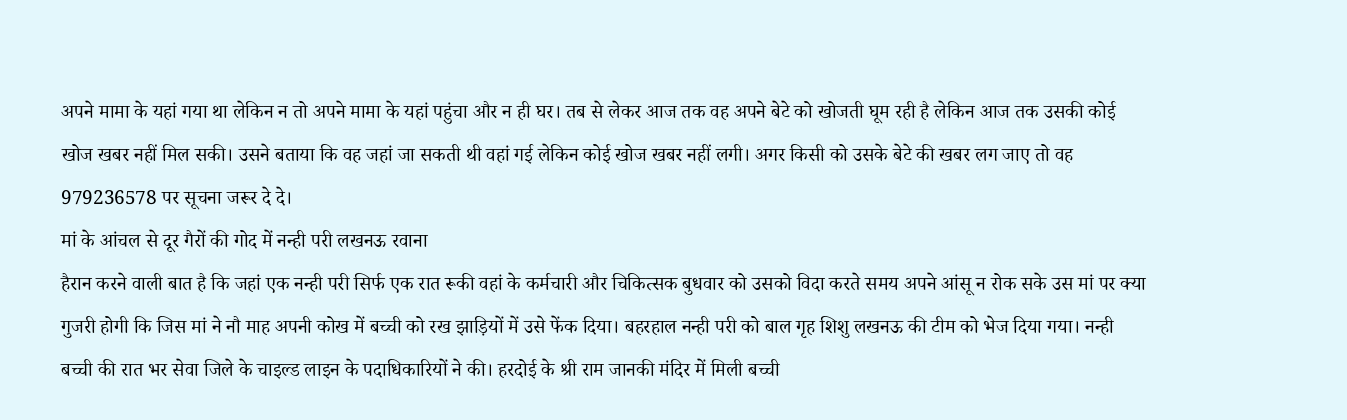अपने मामा के यहां गया था लेकिन न तो अपने मामा के यहां पहुंचा और न ही घर। तब से लेकर आज तक वह अपने बेटे को खोजती घूम रही है लेकिन आज तक उसकी कोई खोज खबर नहीं मिल सकी। उसने बताया कि वह जहां जा सकती थी वहां गई लेकिन कोई खोज खबर नहीं लगी। अगर किसी को उसके बेटे की खबर लग जाए तो वह 979236578 पर सूचना जरूर दे दे।
मां के आंचल से दूर गैरों की गोद में नन्ही परी लखनऊ रवाना
हैरान करने वाली बात है कि जहां एक नन्ही परी सिर्फ एक रात रूकी वहां के कर्मचारी और चिकित्सक बुधवार को उसको विदा करते समय अपने आंसू न रोक सके उस मां पर क्या गुजरी होगी कि जिस मां ने नौ माह अपनी कोख में बच्ची को रख झाड़ियों में उसे फेंक दिया। बहरहाल नन्ही परी को बाल गृह शिशु लखनऊ की टीम को भेज दिया गया। नन्ही बच्ची की रात भर सेवा जिले के चाइल्ड लाइन के पदाधिकारियों ने की। हरदोई के श्री राम जानकी मंदिर में मिली बच्ची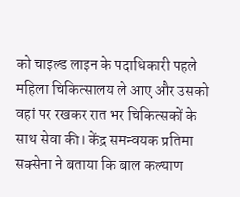को चाइल्ड लाइन के पदाधिकारी पहले महिला चिकित्सालय ले आए और उसको वहां पर रखकर रात भर चिकित्सकों के साथ सेवा की। केंद्र समन्वयक प्रतिमा सक्सेना ने बताया कि बाल कल्याण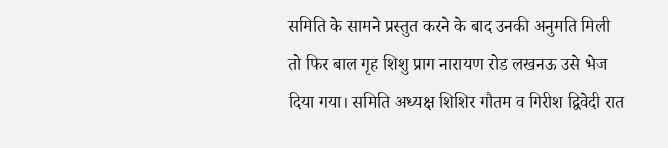समिति के सामने प्रस्तुत करने के बाद उनकी अनुमति मिली तो फिर बाल गृह शिशु प्राग नारायण रोड लखनऊ उसे भेज दिया गया। समिति अध्यक्ष शिशिर गौतम व गिरीश द्विवेदी रात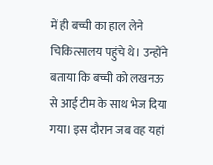में ही बच्ची का हाल लेने चिकित्सालय पहुंचे थे। उन्होंने बताया कि बच्ची को लखनऊ से आई टीम के साथ भेज दिया गया। इस दौरान जब वह यहां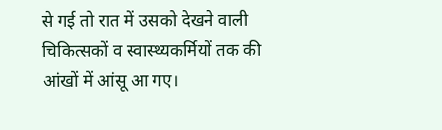से गई तो रात में उसको देखने वाली चिकित्सकों व स्वास्थ्यकर्मियों तक की आंखों में आंसू आ गए।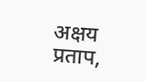अक्षय प्रताप,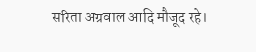सरिता अग्रवाल आदि मौजूद रहे।